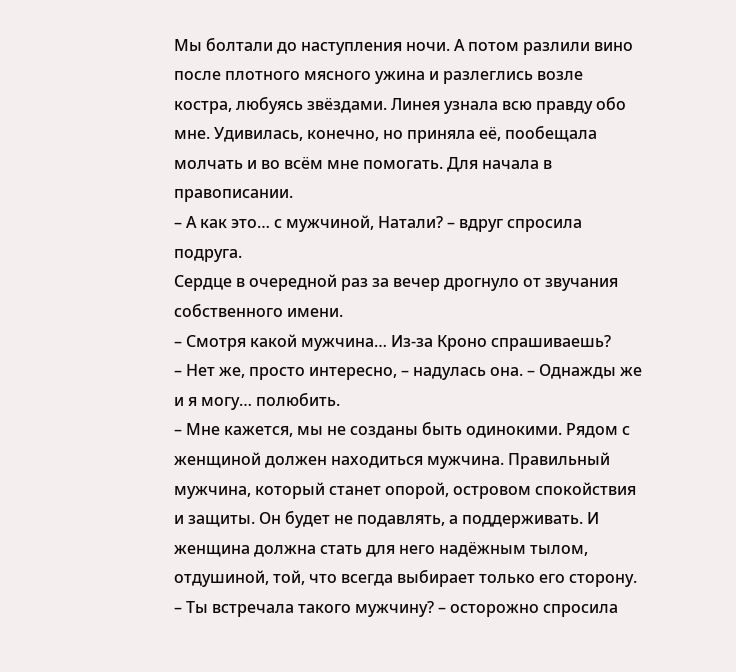Мы болтали до наступления ночи. А потом разлили вино после плотного мясного ужина и разлеглись возле костра, любуясь звёздами. Линея узнала всю правду обо мне. Удивилась, конечно, но приняла её, пообещала молчать и во всём мне помогать. Для начала в правописании.
– А как это… с мужчиной, Натали? – вдруг спросила подруга.
Сердце в очередной раз за вечер дрогнуло от звучания собственного имени.
– Смотря какой мужчина… Из-за Кроно спрашиваешь?
– Нет же, просто интересно, – надулась она. – Однажды же и я могу… полюбить.
– Мне кажется, мы не созданы быть одинокими. Рядом с женщиной должен находиться мужчина. Правильный мужчина, который станет опорой, островом спокойствия и защиты. Он будет не подавлять, а поддерживать. И женщина должна стать для него надёжным тылом, отдушиной, той, что всегда выбирает только его сторону.
– Ты встречала такого мужчину? – осторожно спросила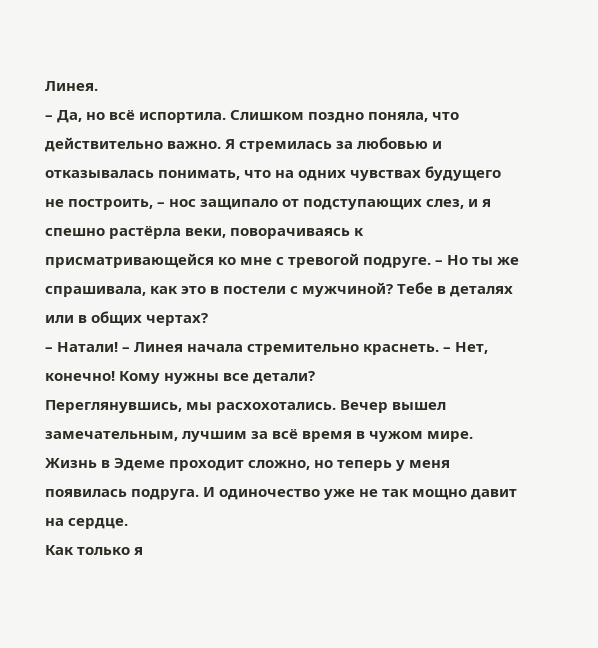Линея.
– Да, но всё испортила. Слишком поздно поняла, что действительно важно. Я стремилась за любовью и отказывалась понимать, что на одних чувствах будущего не построить, – нос защипало от подступающих слез, и я спешно растёрла веки, поворачиваясь к присматривающейся ко мне с тревогой подруге. – Но ты же спрашивала, как это в постели с мужчиной? Тебе в деталях или в общих чертах?
– Натали! – Линея начала стремительно краснеть. – Нет, конечно! Кому нужны все детали?
Переглянувшись, мы расхохотались. Вечер вышел замечательным, лучшим за всё время в чужом мире. Жизнь в Эдеме проходит сложно, но теперь у меня появилась подруга. И одиночество уже не так мощно давит на сердце.
Как только я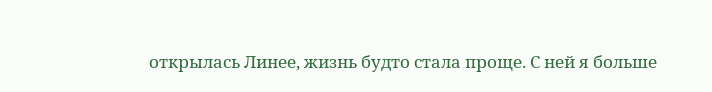открылась Линее, жизнь будто стала проще. С ней я больше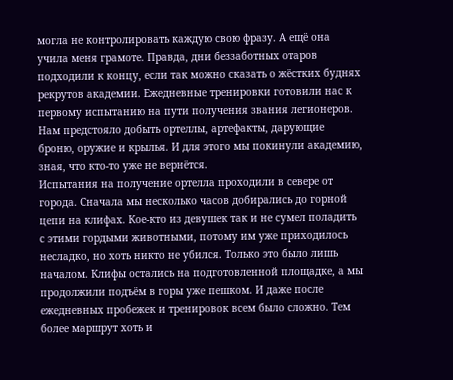могла не контролировать каждую свою фразу. А ещё она учила меня грамоте. Правда, дни беззаботных отаров подходили к концу, если так можно сказать о жёстких буднях рекрутов академии. Ежедневные тренировки готовили нас к первому испытанию на пути получения звания легионеров. Нам предстояло добыть ортеллы, артефакты, дарующие броню, оружие и крылья. И для этого мы покинули академию, зная, что кто-то уже не вернётся.
Испытания на получение ортелла проходили в севере от города. Сначала мы несколько часов добирались до горной цепи на клифах. Кое-кто из девушек так и не сумел поладить с этими гордыми животными, потому им уже приходилось несладко, но хоть никто не убился. Только это было лишь началом. Клифы остались на подготовленной площадке, а мы продолжили подъём в горы уже пешком. И даже после ежедневных пробежек и тренировок всем было сложно. Тем более маршрут хоть и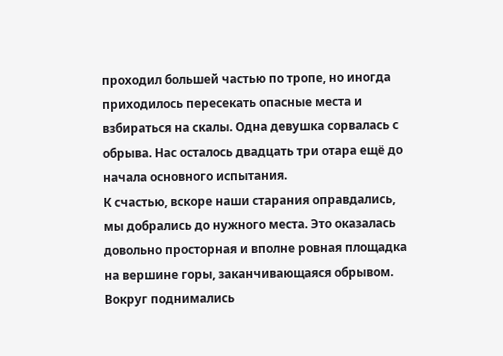проходил большей частью по тропе, но иногда приходилось пересекать опасные места и взбираться на скалы. Одна девушка сорвалась с обрыва. Нас осталось двадцать три отара ещё до начала основного испытания.
К счастью, вскоре наши старания оправдались, мы добрались до нужного места. Это оказалась довольно просторная и вполне ровная площадка на вершине горы, заканчивающаяся обрывом. Вокруг поднимались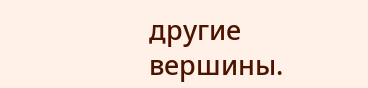другие вершины.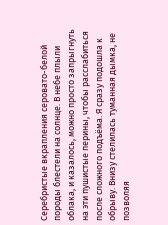Серебристые вкрапления серовато-белой породы блестели на солнце. В небе плыли облака, и казалось, можно просто запрыгнуть на эти пушистые перины, чтобы расслабиться после сложного подъёма. Я сразу подошла к обрыву. Внизу стелилась туманная дымка, не позволяя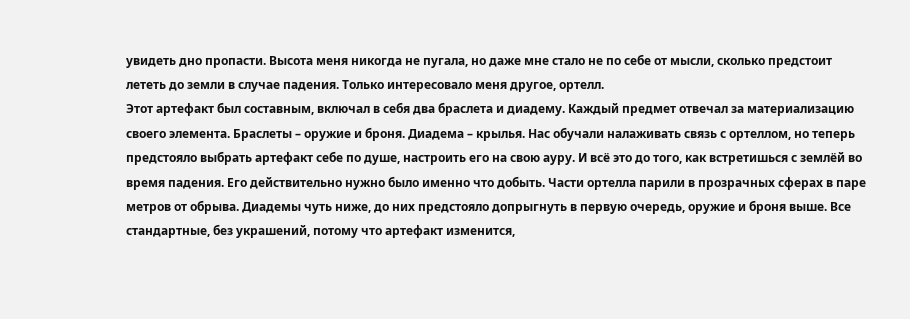увидеть дно пропасти. Высота меня никогда не пугала, но даже мне стало не по себе от мысли, сколько предстоит лететь до земли в случае падения. Только интересовало меня другое, ортелл.
Этот артефакт был составным, включал в себя два браслета и диадему. Каждый предмет отвечал за материализацию своего элемента. Браслеты – оружие и броня. Диадема – крылья. Нас обучали налаживать связь с ортеллом, но теперь предстояло выбрать артефакт себе по душе, настроить его на свою ауру. И всё это до того, как встретишься с землёй во время падения. Его действительно нужно было именно что добыть. Части ортелла парили в прозрачных сферах в паре метров от обрыва. Диадемы чуть ниже, до них предстояло допрыгнуть в первую очередь, оружие и броня выше. Все стандартные, без украшений, потому что артефакт изменится,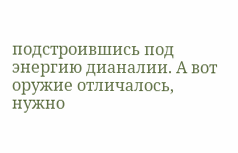подстроившись под энергию дианалии. А вот оружие отличалось, нужно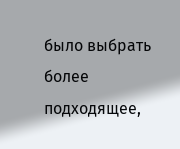было выбрать более подходящее,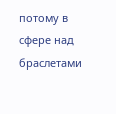потому в сфере над браслетами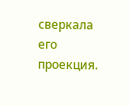сверкала его проекция.